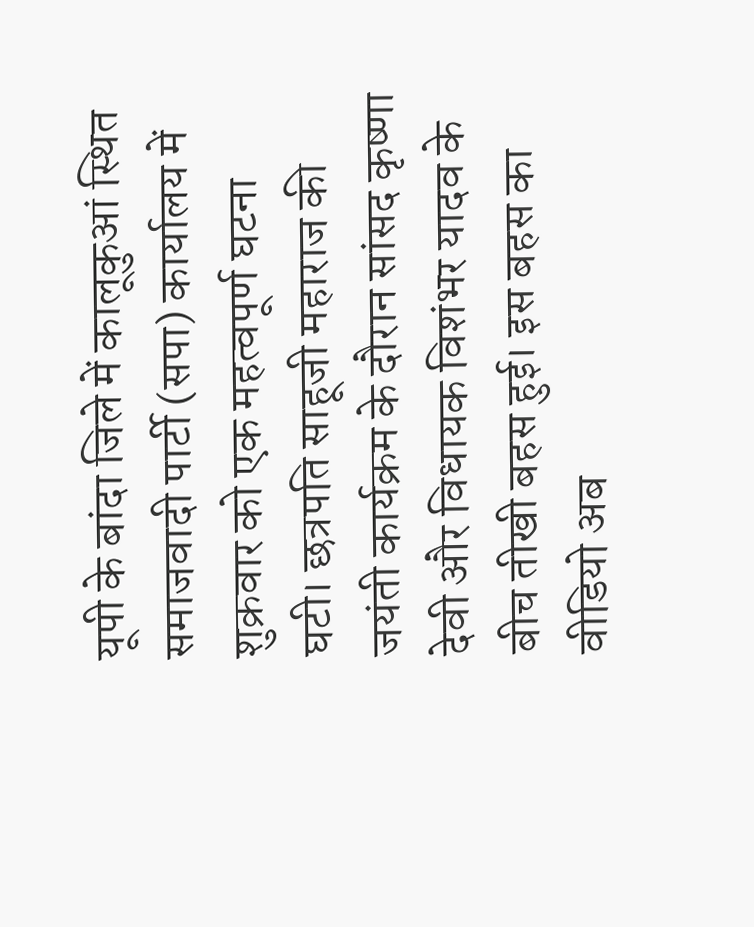यूपी के बांदा जिले में कालूकुआं स्थित समाजवादी पार्टी (सपा) कार्यालय में शुक्रवार को एक महत्वपूर्ण घटना घटी। छत्रपति साहूजी महाराज की जयंती कार्यक्रम के दौरान सांसद कृष्णा देवी और विधायक विशंभर यादव के बीच तीखी बहस हुई। इस बहस का वीडियो अब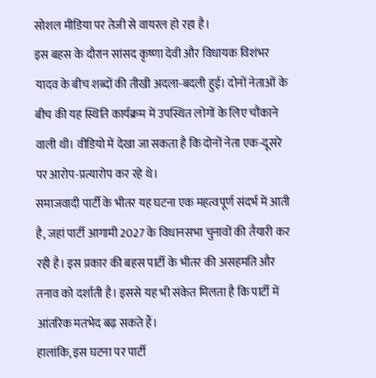सोशल मीडिया पर तेजी से वायरल हो रहा है।
इस बहस के दौरान सांसद कृष्णा देवी और विधायक विशंभर यादव के बीच शब्दों की तीखी अदला-बदली हुई। दोनों नेताओं के बीच की यह स्थिति कार्यक्रम में उपस्थित लोगों के लिए चौंकाने वाली थी। वीडियो में देखा जा सकता है कि दोनों नेता एक-दूसरे पर आरोप-प्रत्यारोप कर रहे थे।
समाजवादी पार्टी के भीतर यह घटना एक महत्वपूर्ण संदर्भ में आती है, जहां पार्टी आगामी 2027 के विधानसभा चुनावों की तैयारी कर रही है। इस प्रकार की बहस पार्टी के भीतर की असहमति और तनाव को दर्शाती है। इससे यह भी संकेत मिलता है कि पार्टी में आंतरिक मतभेद बढ़ सकते हैं।
हालांकि, इस घटना पर पार्टी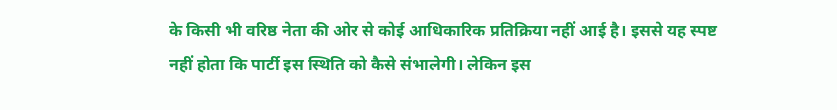के किसी भी वरिष्ठ नेता की ओर से कोई आधिकारिक प्रतिक्रिया नहीं आई है। इससे यह स्पष्ट नहीं होता कि पार्टी इस स्थिति को कैसे संभालेगी। लेकिन इस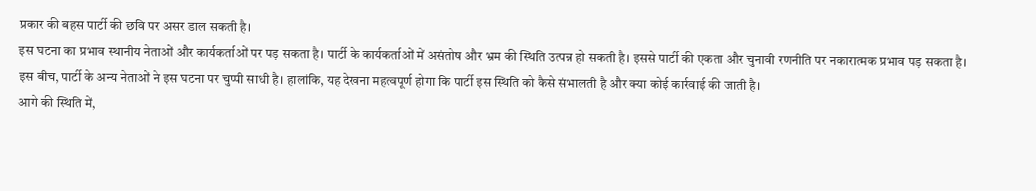प्रकार की बहस पार्टी की छवि पर असर डाल सकती है।
इस घटना का प्रभाव स्थानीय नेताओं और कार्यकर्ताओं पर पड़ सकता है। पार्टी के कार्यकर्ताओं में असंतोष और भ्रम की स्थिति उत्पन्न हो सकती है। इससे पार्टी की एकता और चुनावी रणनीति पर नकारात्मक प्रभाव पड़ सकता है।
इस बीच, पार्टी के अन्य नेताओं ने इस घटना पर चुप्पी साधी है। हालांकि, यह देखना महत्वपूर्ण होगा कि पार्टी इस स्थिति को कैसे संभालती है और क्या कोई कार्रवाई की जाती है।
आगे की स्थिति में,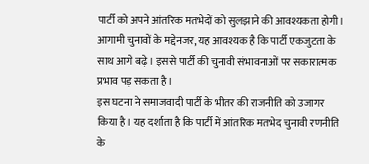पार्टी को अपने आंतरिक मतभेदों को सुलझाने की आवश्यकता होगी। आगामी चुनावों के मद्देनजर, यह आवश्यक है कि पार्टी एकजुटता के साथ आगे बढ़े। इससे पार्टी की चुनावी संभावनाओं पर सकारात्मक प्रभाव पड़ सकता है।
इस घटना ने समाजवादी पार्टी के भीतर की राजनीति को उजागर किया है। यह दर्शाता है कि पार्टी में आंतरिक मतभेद चुनावी रणनीति के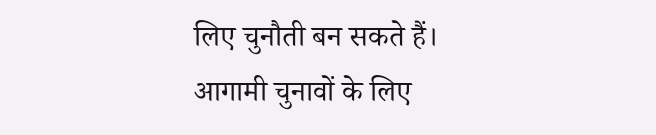लिए चुनौती बन सकते हैं। आगामी चुनावों के लिए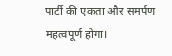पार्टी की एकता और समर्पण महत्वपूर्ण होगा।